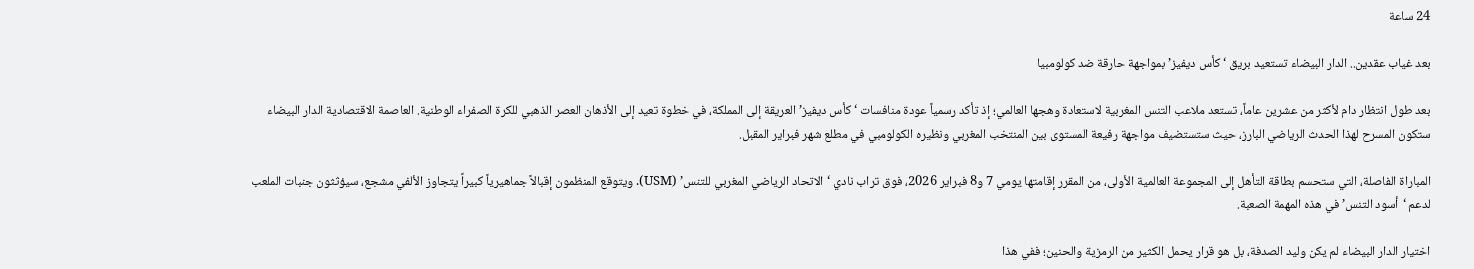24 ساعة

بعد غياب عقدين.. الدار البيضاء تستعيد بريق ‘كأس ديفيز’ بمواجهة حارقة ضد كولومبيا

بعد طول انتظار دام لأكثر من عشرين عاماً، تستعد ملاعب التنس المغربية لاستعادة وهجها العالمي؛ إذ تأكد رسمياً عودة منافسات ‘كأس ديفيز’ العريقة إلى المملكة، في خطوة تعيد إلى الأذهان العصر الذهبي للكرة الصفراء الوطنية. العاصمة الاقتصادية الدار البيضاء ستكون المسرح لهذا الحدث الرياضي البارز، حيث ستستضيف مواجهة رفيعة المستوى بين المنتخب المغربي ونظيره الكولومبي في مطلع شهر فبراير المقبل.

المباراة الفاصلة، التي ستحسم بطاقة التأهل إلى المجموعة العالمية الأولى، من المقرر إقامتها يومي 7 و8 فبراير 2026، فوق تراب نادي ‘الاتحاد الرياضي المغربي للتنس’ (USM). ويتوقع المنظمون إقبالاً جماهيرياً كبيراً يتجاوز الألفي مشجع، سيؤثثون جنبات الملعب لدعم ‘أسود التنس’ في هذه المهمة الصعبة.

اختيار الدار البيضاء لم يكن وليد الصدفة، بل هو قرار يحمل الكثير من الرمزية والحنين؛ ففي هذا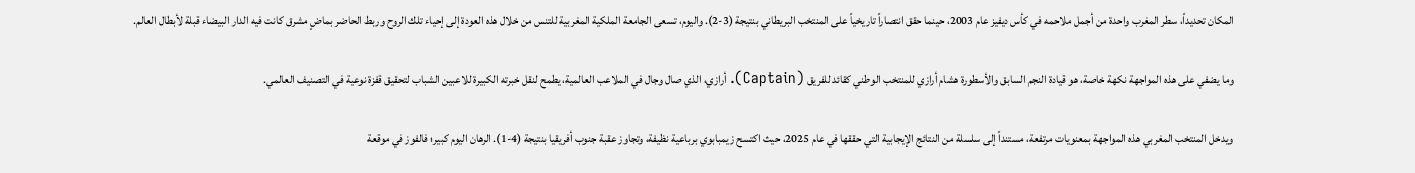المكان تحديداً، سطر المغرب واحدة من أجمل ملاحمه في كأس ديفيز عام 2003، حينما حقق انتصاراً تاريخياً على المنتخب البريطاني بنتيجة (3-2). واليوم، تسعى الجامعة الملكية المغربية للتنس من خلال هذه العودة إلى إحياء تلك الروح وربط الحاضر بماضٍ مشرق كانت فيه الدار البيضاء قبلة لأبطال العالم.

وما يضفي على هذه المواجهة نكهة خاصة، هو قيادة النجم السابق والأسطورة هشام أرازي للمنتخب الوطني كقائد للفريق (Captain). أرازي، الذي صال وجال في الملاعب العالمية، يطمح لنقل خبرته الكبيرة للاعبين الشباب لتحقيق قفزة نوعية في التصنيف العالمي.

ويدخل المنتخب المغربي هذه المواجهة بمعنويات مرتفعة، مستنداً إلى سلسلة من النتائج الإيجابية التي حققها في عام 2025، حيث اكتسح زيمبابوي برباعية نظيفة، وتجاوز عقبة جنوب أفريقيا بنتيجة (4-1). الرهان اليوم كبير؛ فالفوز في موقعة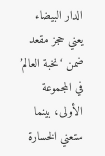الدار البيضاء يعني حجز مقعد ضمن ‘نخبة العالم’ في المجموعة الأولى، بينما ستعني الخسارة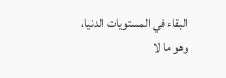البقاء في المستويات الدنيا، وهو ما لا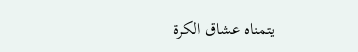يتمناه عشاق الكرة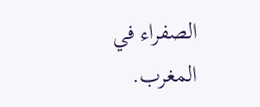الصفراء في المغرب.